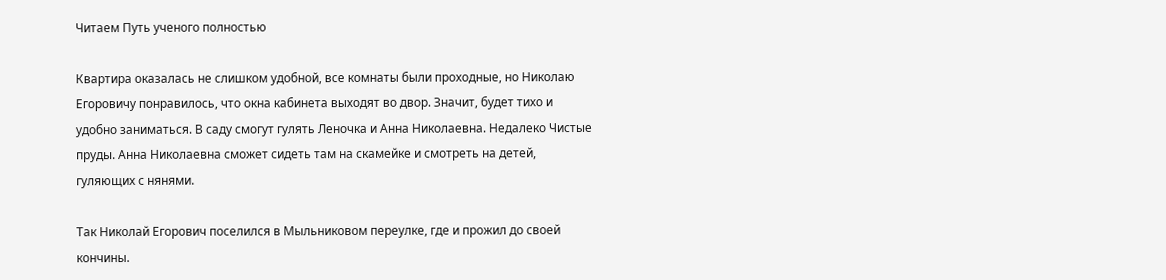Читаем Путь ученого полностью

Квартира оказалась не слишком удобной, все комнаты были проходные, но Николаю Егоровичу понравилось, что окна кабинета выходят во двор. Значит, будет тихо и удобно заниматься. В саду смогут гулять Леночка и Анна Николаевна. Недалеко Чистые пруды. Анна Николаевна сможет сидеть там на скамейке и смотреть на детей, гуляющих с нянями.

Так Николай Егорович поселился в Мыльниковом переулке, где и прожил до своей кончины.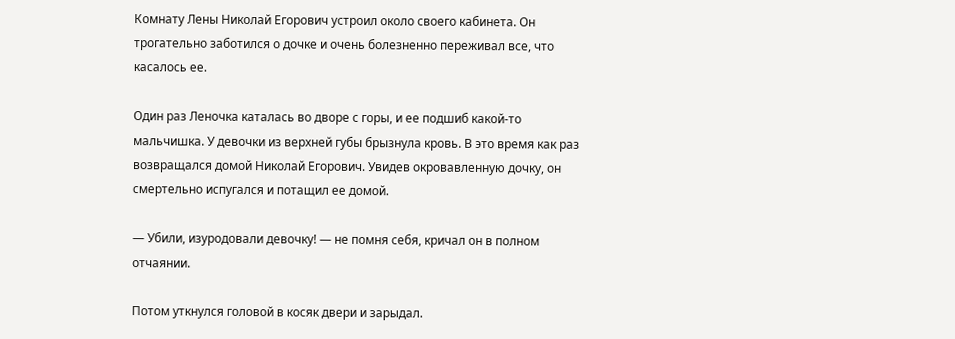Комнату Лены Николай Егорович устроил около своего кабинета. Он трогательно заботился о дочке и очень болезненно переживал все, что касалось ее.

Один раз Леночка каталась во дворе с горы, и ее подшиб какой-то мальчишка. У девочки из верхней губы брызнула кровь. В это время как раз возвращался домой Николай Егорович. Увидев окровавленную дочку, он смертельно испугался и потащил ее домой.

— Убили, изуродовали девочку! — не помня себя, кричал он в полном отчаянии.

Потом уткнулся головой в косяк двери и зарыдал.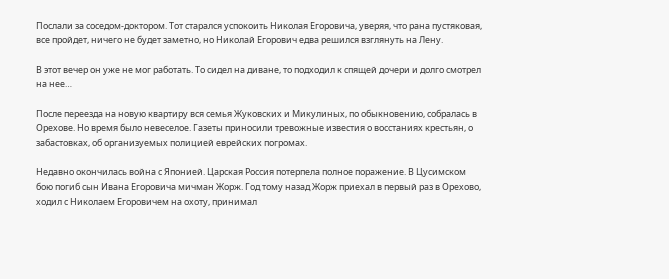Послали за соседом-доктором. Тот старался успокоить Николая Егоровича, уверяя, что рана пустяковая, все пройдет, ничего не будет заметно, но Николай Егорович едва решился взглянуть на Лену.

В этот вечер он уже не мог работать. То сидел на диване, то подходил к спящей дочери и долго смотрел на нее…

После переезда на новую квартиру вся семья Жуковских и Микулиных, по обыкновению, собралась в Орехове. Но время было невеселое. Газеты приносили тревожные известия о восстаниях крестьян, о забастовках, об организуемых полицией еврейских погромах.

Недавно окончилась война с Японией. Царская Россия потерпела полное поражение. В Цусимском бою погиб сын Ивана Егоровича мичман Жорж. Год тому назад Жорж приехал в первый раз в Орехово, ходил с Николаем Егоровичем на охоту, принимал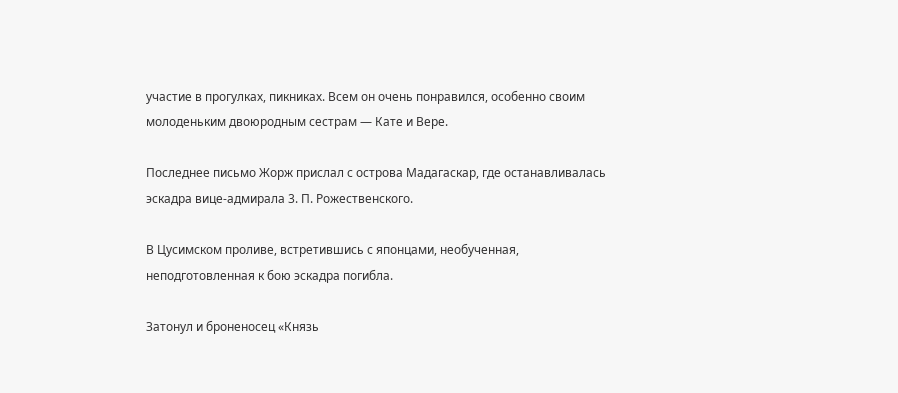участие в прогулках, пикниках. Всем он очень понравился, особенно своим молоденьким двоюродным сестрам — Кате и Вере.

Последнее письмо Жорж прислал с острова Мадагаскар, где останавливалась эскадра вице-адмирала 3. П. Рожественского.

В Цусимском проливе, встретившись с японцами, необученная, неподготовленная к бою эскадра погибла.

Затонул и броненосец «Князь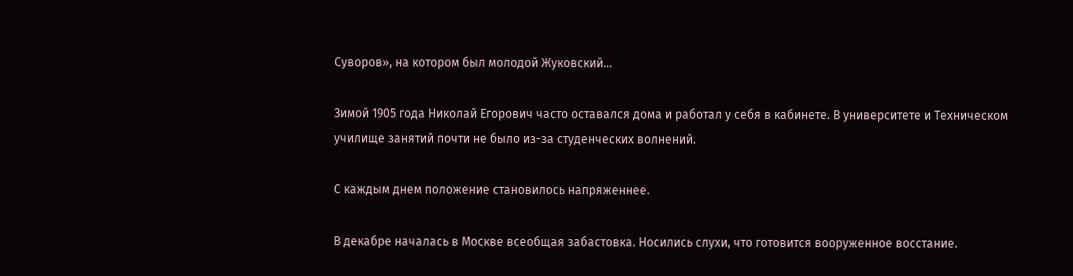Суворов», на котором был молодой Жуковский…

Зимой 1905 года Николай Егорович часто оставался дома и работал у себя в кабинете. В университете и Техническом училище занятий почти не было из-за студенческих волнений.

С каждым днем положение становилось напряженнее.

В декабре началась в Москве всеобщая забастовка. Носились слухи, что готовится вооруженное восстание.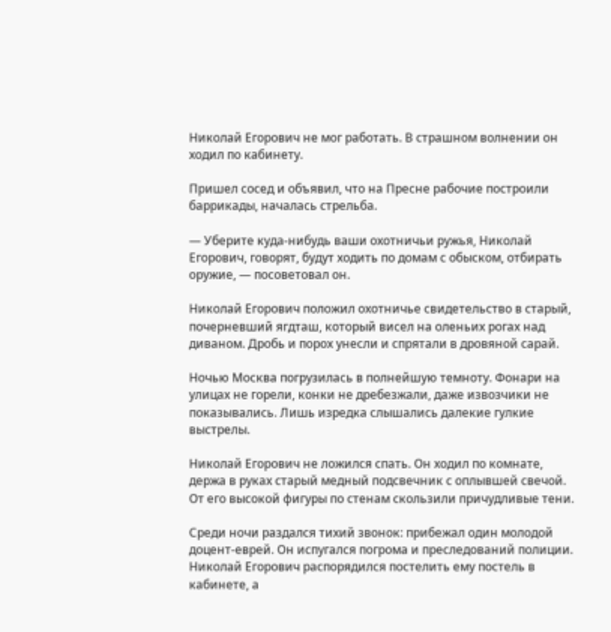Николай Егорович не мог работать. В страшном волнении он ходил по кабинету.

Пришел сосед и объявил, что на Пресне рабочие построили баррикады, началась стрельба.

— Уберите куда-нибудь ваши охотничьи ружья, Николай Егорович, говорят, будут ходить по домам с обыском, отбирать оружие, — посоветовал он.

Николай Егорович положил охотничье свидетельство в старый, почерневший ягдташ, который висел на оленьих рогах над диваном. Дробь и порох унесли и спрятали в дровяной сарай.

Ночью Москва погрузилась в полнейшую темноту. Фонари на улицах не горели, конки не дребезжали, даже извозчики не показывались. Лишь изредка слышались далекие гулкие выстрелы.

Николай Егорович не ложился спать. Он ходил по комнате, держа в руках старый медный подсвечник с оплывшей свечой. От его высокой фигуры по стенам скользили причудливые тени.

Среди ночи раздался тихий звонок: прибежал один молодой доцент-еврей. Он испугался погрома и преследований полиции. Николай Егорович распорядился постелить ему постель в кабинете, а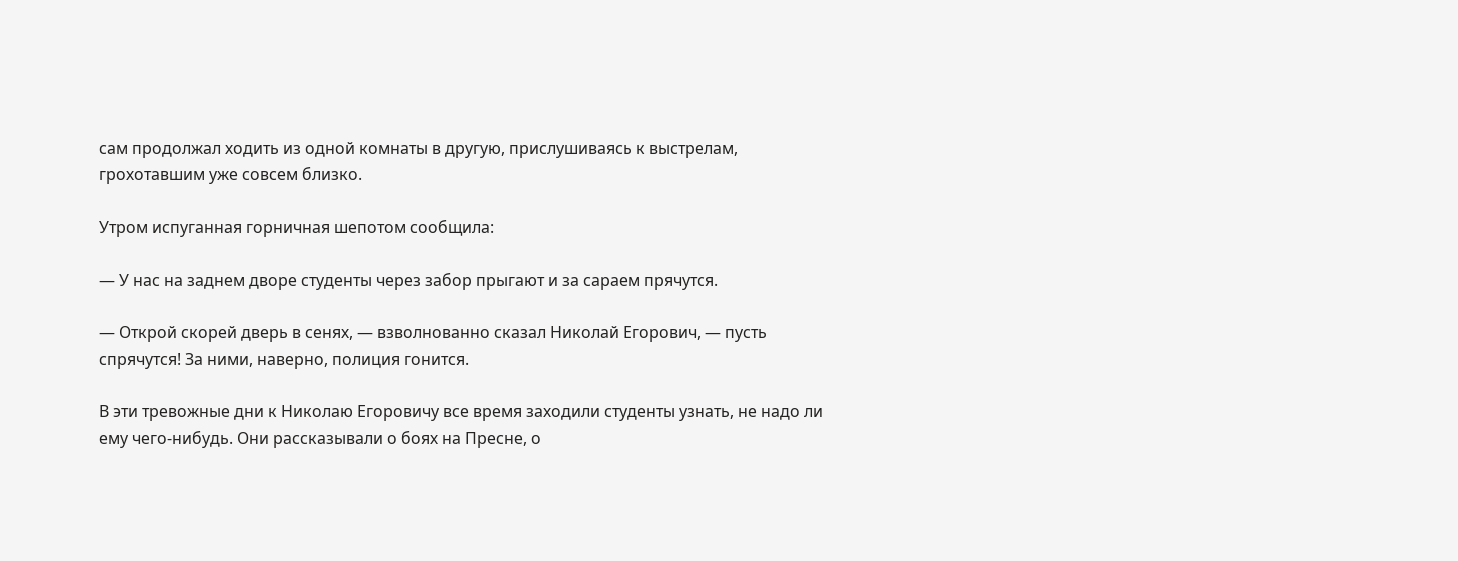сам продолжал ходить из одной комнаты в другую, прислушиваясь к выстрелам, грохотавшим уже совсем близко.

Утром испуганная горничная шепотом сообщила:

— У нас на заднем дворе студенты через забор прыгают и за сараем прячутся.

— Открой скорей дверь в сенях, — взволнованно сказал Николай Егорович, — пусть спрячутся! За ними, наверно, полиция гонится.

В эти тревожные дни к Николаю Егоровичу все время заходили студенты узнать, не надо ли ему чего-нибудь. Они рассказывали о боях на Пресне, о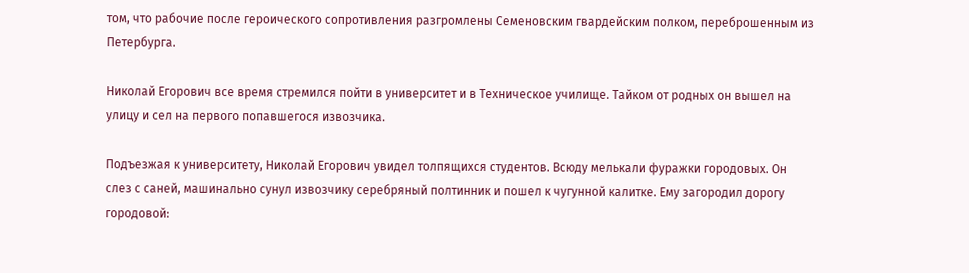том, что рабочие после героического сопротивления разгромлены Семеновским гвардейским полком, переброшенным из Петербурга.

Николай Егорович все время стремился пойти в университет и в Техническое училище. Тайком от родных он вышел на улицу и сел на первого попавшегося извозчика.

Подъезжая к университету, Николай Егорович увидел толпящихся студентов. Всюду мелькали фуражки городовых. Он слез с саней, машинально сунул извозчику серебряный полтинник и пошел к чугунной калитке. Ему загородил дорогу городовой: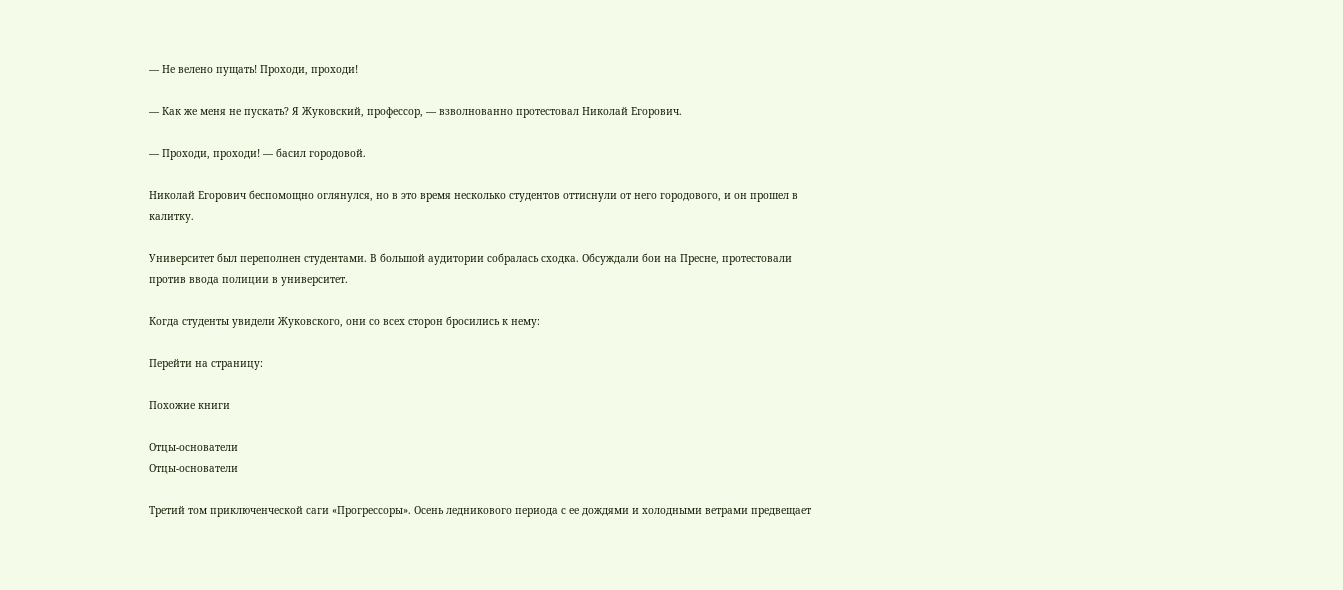— Не велено пущать! Проходи, проходи!

— Как же меня не пускать? Я Жуковский, профессор, — взволнованно протестовал Николай Егорович.

— Проходи, проходи! — басил городовой.

Николай Егорович беспомощно оглянулся, но в это время несколько студентов оттиснули от него городового, и он прошел в калитку.

Университет был переполнен студентами. В большой аудитории собралась сходка. Обсуждали бои на Пресне, протестовали против ввода полиции в университет.

Когда студенты увидели Жуковского, они со всех сторон бросились к нему:

Перейти на страницу:

Похожие книги

Отцы-основатели
Отцы-основатели

Третий том приключенческой саги «Прогрессоры». Осень ледникового периода с ее дождями и холодными ветрами предвещает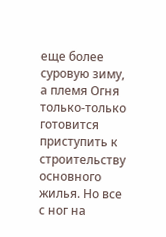еще более суровую зиму, а племя Огня только-только готовится приступить к строительству основного жилья. Но все с ног на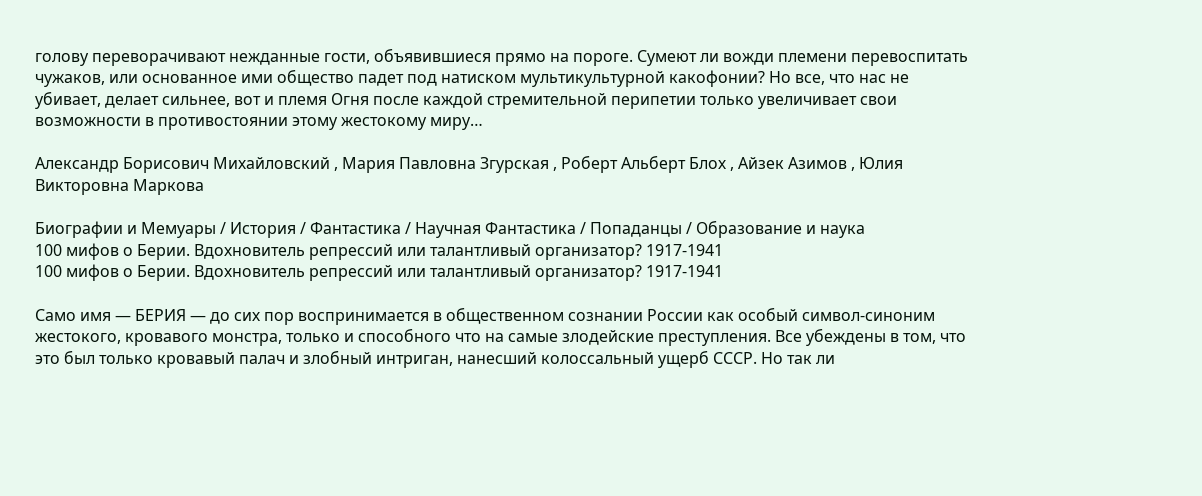голову переворачивают нежданные гости, объявившиеся прямо на пороге. Сумеют ли вожди племени перевоспитать чужаков, или основанное ими общество падет под натиском мультикультурной какофонии? Но все, что нас не убивает, делает сильнее, вот и племя Огня после каждой стремительной перипетии только увеличивает свои возможности в противостоянии этому жестокому миру…

Александр Борисович Михайловский , Мария Павловна Згурская , Роберт Альберт Блох , Айзек Азимов , Юлия Викторовна Маркова

Биографии и Мемуары / История / Фантастика / Научная Фантастика / Попаданцы / Образование и наука
100 мифов о Берии. Вдохновитель репрессий или талантливый организатор? 1917-1941
100 мифов о Берии. Вдохновитель репрессий или талантливый организатор? 1917-1941

Само имя — БЕРИЯ — до сих пор воспринимается в общественном сознании России как особый символ-синоним жестокого, кровавого монстра, только и способного что на самые злодейские преступления. Все убеждены в том, что это был только кровавый палач и злобный интриган, нанесший колоссальный ущерб СССР. Но так ли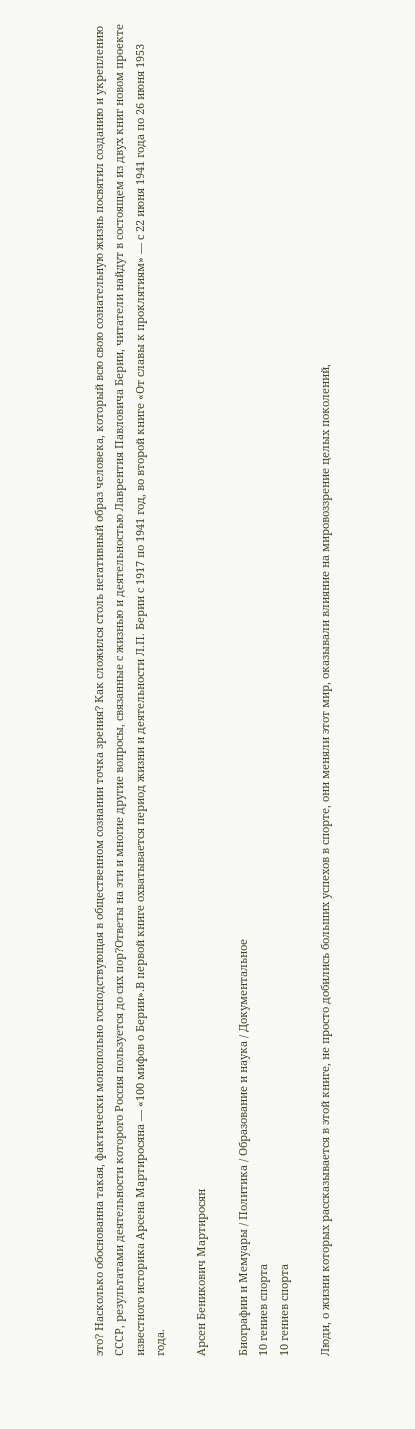это? Насколько обоснованна такая, фактически монопольно господствующая в общественном сознании точка зрения? Как сложился столь негативный образ человека, который всю свою сознательную жизнь посвятил созданию и укреплению СССР, результатами деятельности которого Россия пользуется до сих пор?Ответы на эти и многие другие вопросы, связанные с жизнью и деятельностью Лаврентия Павловича Берии, читатели найдут в состоящем из двух книг новом проекте известного историка Арсена Мартиросяна — «100 мифов о Берии».В первой книге охватывается период жизни и деятельности Л.П. Берии с 1917 по 1941 год, во второй книге «От славы к проклятиям» — с 22 июня 1941 года по 26 июня 1953 года.

Арсен Беникович Мартиросян

Биографии и Мемуары / Политика / Образование и наука / Документальное
10 гениев спорта
10 гениев спорта

Люди, о жизни которых рассказывается в этой книге, не просто добились больших успехов в спорте, они меняли этот мир, оказывали влияние на мировоззрение целых поколений,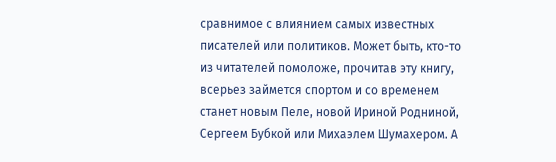сравнимое с влиянием самых известных писателей или политиков. Может быть, кто-то из читателей помоложе, прочитав эту книгу, всерьез займется спортом и со временем станет новым Пеле, новой Ириной Родниной, Сергеем Бубкой или Михаэлем Шумахером. А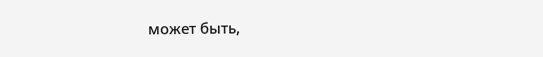может быть,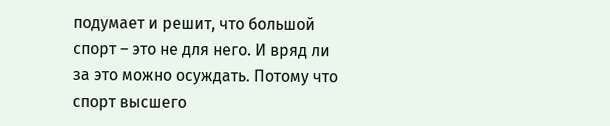подумает и решит, что большой спорт – это не для него. И вряд ли за это можно осуждать. Потому что спорт высшего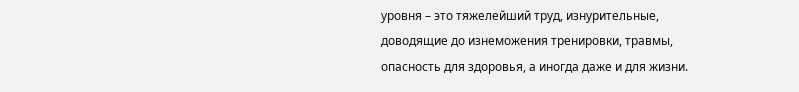уровня – это тяжелейший труд, изнурительные, доводящие до изнеможения тренировки, травмы, опасность для здоровья, а иногда даже и для жизни.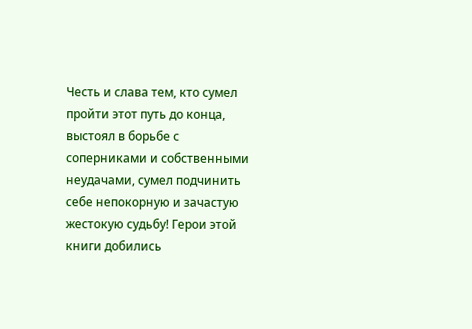Честь и слава тем, кто сумел пройти этот путь до конца, выстоял в борьбе с соперниками и собственными неудачами, сумел подчинить себе непокорную и зачастую жестокую судьбу! Герои этой книги добились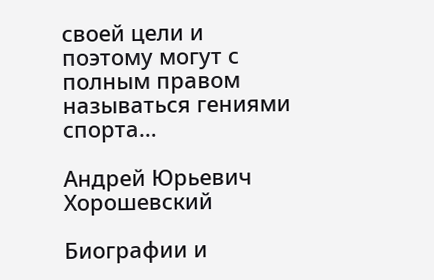своей цели и поэтому могут с полным правом называться гениями спорта…

Андрей Юрьевич Хорошевский

Биографии и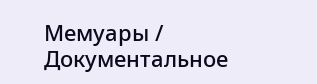Мемуары / Документальное